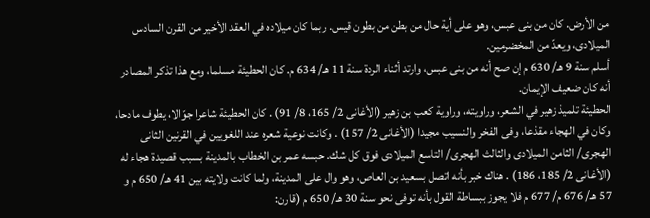من الأرض. كان من بنى عبس، وهو على أية حال من بطن من بطون قيس. ربما كان ميلاده في العقد الأخير من القرن السادس الميلادى، ويعدّ من المخضرمين.
أسلم سنة 9 هـ/ 630 م إن صح أنه من بنى عبس، وارتد أثناء الردة سنة 11 هـ/ 634 م. كان الحطيئة مسلما، ومع هذا تذكر المصادر أنه كان ضعيف الإيمان.
الحطيئة تلميذ زهير في الشعر، وراويته، وراوية كعب بن زهير (الأغانى 2/ 165، 8/ 91) . كان الحطيئة شاعرا جوّالا، يطوف مادحا، وكان في الهجاء مقذعا، وفى الفخر والنسيب مجيدا (الأغانى 2/ 157) . وكانت نوعية شعره عند اللغويين في القرنين الثانى الهجرى/ الثامن الميلادى والثالث الهجرى/ التاسع الميلادى فوق كل شك. حبسه عمر بن الخطاب بالمدينة بسبب قصيدة هجاء له (الأغانى 2/ 185، 186) . هناك خبر بأنه اتصل بسعيد بن العاص، وهو وال على المدينة، ولما كانت ولايته بين 41 هـ/ 650 م و 57 هـ/ 676 م/ 677 م فلا يجوز ببساطة القول بأنه توفى نحو سنة 30 هـ/ 650 م (قارن: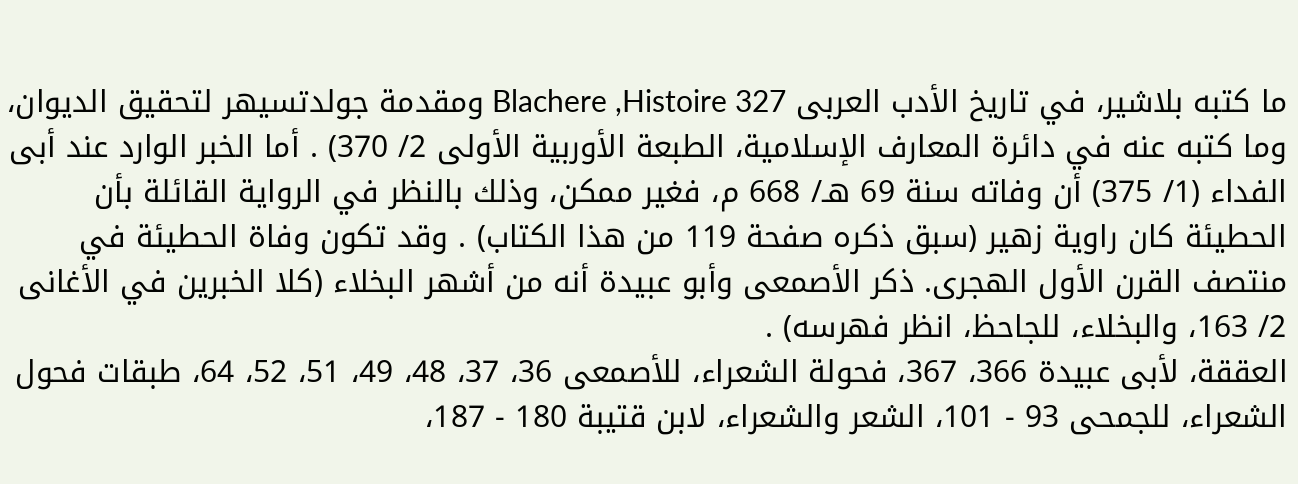ما كتبه بلاشير، في تاريخ الأدب العربى Blachere ,Histoire 327 ومقدمة جولدتسيهر لتحقيق الديوان، وما كتبه عنه في دائرة المعارف الإسلامية، الطبعة الأوربية الأولى 2/ 370) . أما الخبر الوارد عند أبى الفداء (1/ 375) أن وفاته سنة 69 هـ/ 668 م، فغير ممكن، وذلك بالنظر في الرواية القائلة بأن الحطيئة كان راوية زهير (سبق ذكره صفحة 119 من هذا الكتاب) . وقد تكون وفاة الحطيئة في منتصف القرن الأول الهجرى. ذكر الأصمعى وأبو عبيدة أنه من أشهر البخلاء (كلا الخبرين في الأغانى 2/ 163، والبخلاء، للجاحظ، انظر فهرسه) .
العققة، لأبى عبيدة 366، 367، فحولة الشعراء، للأصمعى 36، 37، 48، 49، 51، 52، 64، طبقات فحول الشعراء، للجمحى 93 - 101، الشعر والشعراء، لابن قتيبة 180 - 187،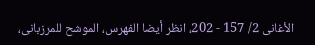الأغانى 2/ 157 - 202، انظر أيضا الفهرس، الموشح للمرزبانى،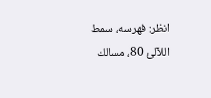انظر: فهرسه، سمط اللآلئ 80، مسالك